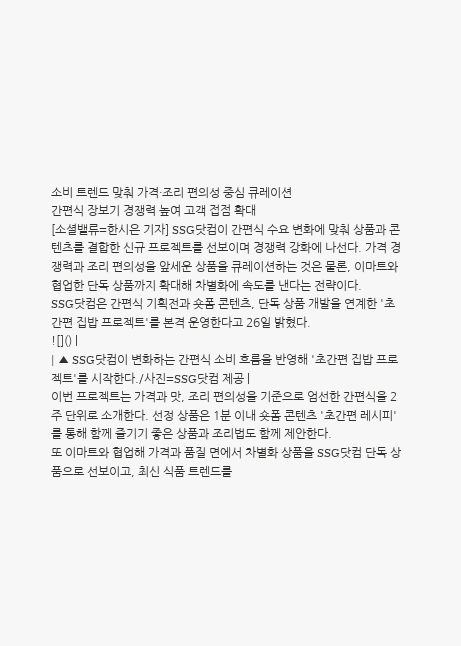소비 트렌드 맞춰 가격·조리 편의성 중심 큐레이션
간편식 장보기 경쟁력 높여 고객 접점 확대
[소셜밸류=한시은 기자] SSG닷컴이 간편식 수요 변화에 맞춰 상품과 콘텐츠를 결합한 신규 프로젝트를 선보이며 경쟁력 강화에 나선다. 가격 경쟁력과 조리 편의성을 앞세운 상품을 큐레이션하는 것은 물론, 이마트와 협업한 단독 상품까지 확대해 차별화에 속도를 낸다는 전략이다.
SSG닷컴은 간편식 기획전과 숏폼 콘텐츠, 단독 상품 개발을 연계한 '초간편 집밥 프로젝트'를 본격 운영한다고 26일 밝혔다.
![]() |
| ▲ SSG닷컴이 변화하는 간편식 소비 흐름을 반영해 '초간편 집밥 프로젝트'를 시작한다./사진=SSG닷컴 제공 |
이번 프로젝트는 가격과 맛, 조리 편의성을 기준으로 엄선한 간편식을 2주 단위로 소개한다. 선정 상품은 1분 이내 숏폼 콘텐츠 '초간편 레시피'를 통해 함께 즐기기 좋은 상품과 조리법도 함께 제안한다.
또 이마트와 협업해 가격과 품질 면에서 차별화 상품을 SSG닷컴 단독 상품으로 선보이고, 최신 식품 트렌드를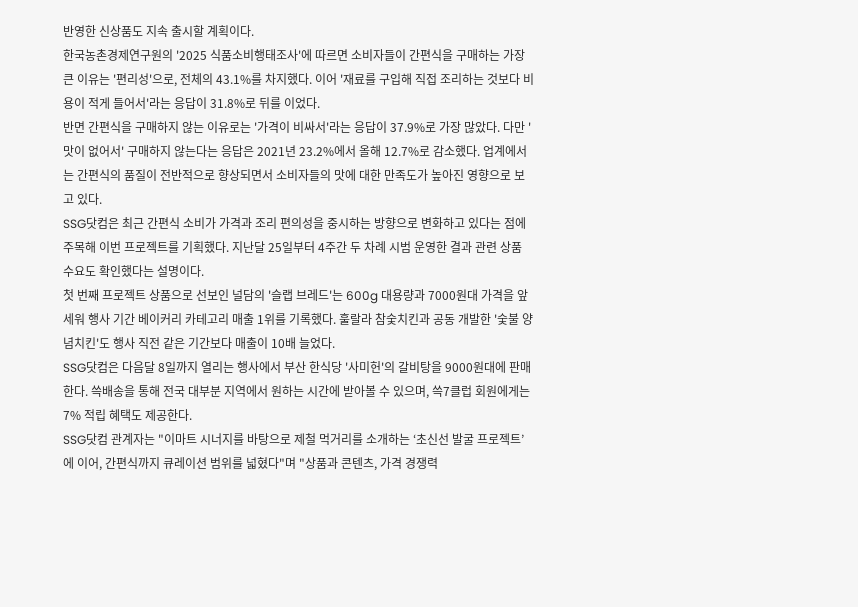반영한 신상품도 지속 출시할 계획이다.
한국농촌경제연구원의 '2025 식품소비행태조사'에 따르면 소비자들이 간편식을 구매하는 가장 큰 이유는 '편리성'으로, 전체의 43.1%를 차지했다. 이어 '재료를 구입해 직접 조리하는 것보다 비용이 적게 들어서'라는 응답이 31.8%로 뒤를 이었다.
반면 간편식을 구매하지 않는 이유로는 '가격이 비싸서'라는 응답이 37.9%로 가장 많았다. 다만 '맛이 없어서' 구매하지 않는다는 응답은 2021년 23.2%에서 올해 12.7%로 감소했다. 업계에서는 간편식의 품질이 전반적으로 향상되면서 소비자들의 맛에 대한 만족도가 높아진 영향으로 보고 있다.
SSG닷컴은 최근 간편식 소비가 가격과 조리 편의성을 중시하는 방향으로 변화하고 있다는 점에 주목해 이번 프로젝트를 기획했다. 지난달 25일부터 4주간 두 차례 시범 운영한 결과 관련 상품 수요도 확인했다는 설명이다.
첫 번째 프로젝트 상품으로 선보인 널담의 '슬랩 브레드'는 600g 대용량과 7000원대 가격을 앞세워 행사 기간 베이커리 카테고리 매출 1위를 기록했다. 훌랄라 참숯치킨과 공동 개발한 '숯불 양념치킨'도 행사 직전 같은 기간보다 매출이 10배 늘었다.
SSG닷컴은 다음달 8일까지 열리는 행사에서 부산 한식당 '사미헌'의 갈비탕을 9000원대에 판매한다. 쓱배송을 통해 전국 대부분 지역에서 원하는 시간에 받아볼 수 있으며, 쓱7클럽 회원에게는 7% 적립 혜택도 제공한다.
SSG닷컴 관계자는 "이마트 시너지를 바탕으로 제철 먹거리를 소개하는 ‘초신선 발굴 프로젝트’에 이어, 간편식까지 큐레이션 범위를 넓혔다"며 "상품과 콘텐츠, 가격 경쟁력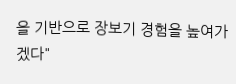을 기반으로 장보기 경험을 높여가겠다"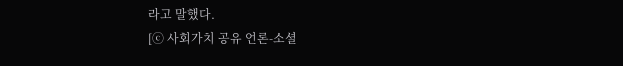라고 말했다.
[ⓒ 사회가치 공유 언론-소셜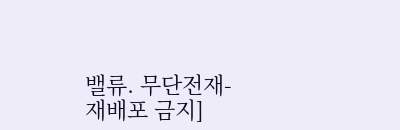밸류. 무단전재-재배포 금지]